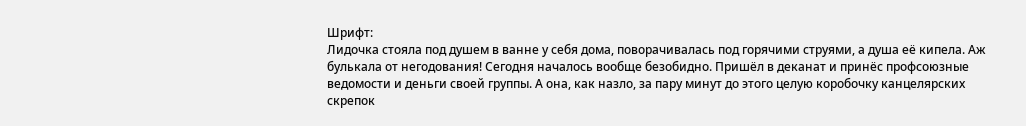Шрифт:
Лидочка стояла под душем в ванне у себя дома, поворачивалась под горячими струями, а душа её кипела. Аж булькала от негодования! Сегодня началось вообще безобидно. Пришёл в деканат и принёс профсоюзные ведомости и деньги своей группы. А она, как назло, за пару минут до этого целую коробочку канцелярских скрепок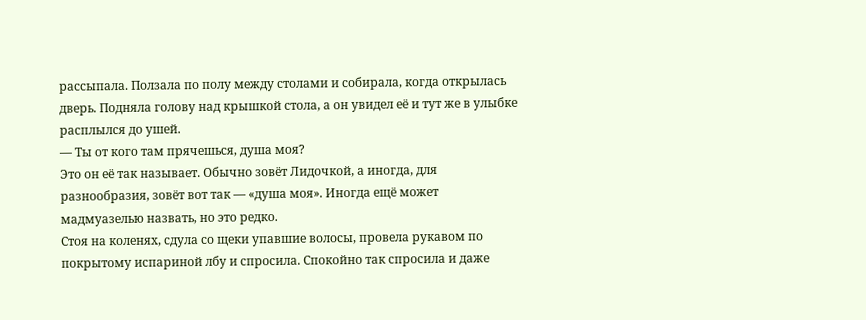рассыпала. Ползала по полу между столами и собирала, когда открылась дверь. Подняла голову над крышкой стола, а он увидел её и тут же в улыбке расплылся до ушей.
— Ты от кого там прячешься, душа моя?
Это он её так называет. Обычно зовёт Лидочкой, а иногда, для разнообразия, зовёт вот так — «душа моя». Иногда ещё может мадмуазелью назвать, но это редко.
Стоя на коленях, сдула со щеки упавшие волосы, провела рукавом по покрытому испариной лбу и спросила. Спокойно так спросила и даже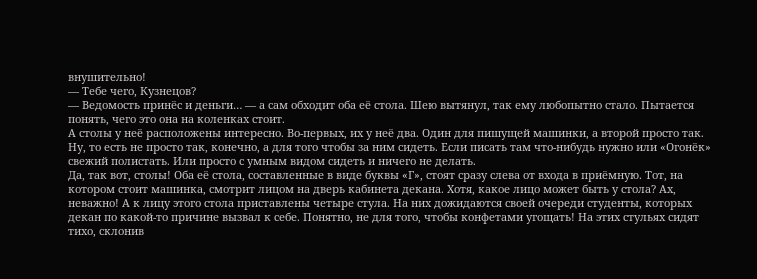внушительно!
— Тебе чего, Кузнецов?
— Ведомость принёс и деньги… — а сам обходит оба её стола. Шею вытянул, так ему любопытно стало. Пытается понять, чего это она на коленках стоит.
А столы у неё расположены интересно. Во-первых, их у неё два. Один для пишущей машинки, а второй просто так. Ну, то есть не просто так, конечно, а для того чтобы за ним сидеть. Если писать там что-нибудь нужно или «Огонёк» свежий полистать. Или просто с умным видом сидеть и ничего не делать.
Да, так вот, столы! Оба её стола, составленные в виде буквы «Г», стоят сразу слева от входа в приёмную. Тот, на котором стоит машинка, смотрит лицом на дверь кабинета декана. Хотя, какое лицо может быть у стола? Ах, неважно! А к лицу этого стола приставлены четыре стула. На них дожидаются своей очереди студенты, которых декан по какой-то причине вызвал к себе. Понятно, не для того, чтобы конфетами угощать! На этих стульях сидят тихо, склонив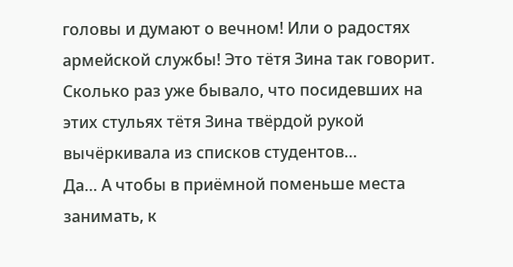головы и думают о вечном! Или о радостях армейской службы! Это тётя Зина так говорит. Сколько раз уже бывало, что посидевших на этих стульях тётя Зина твёрдой рукой вычёркивала из списков студентов…
Да… А чтобы в приёмной поменьше места занимать, к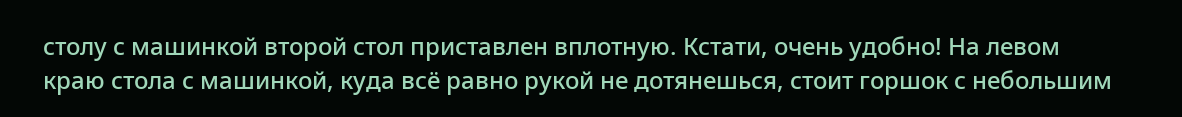столу с машинкой второй стол приставлен вплотную. Кстати, очень удобно! На левом краю стола с машинкой, куда всё равно рукой не дотянешься, стоит горшок с небольшим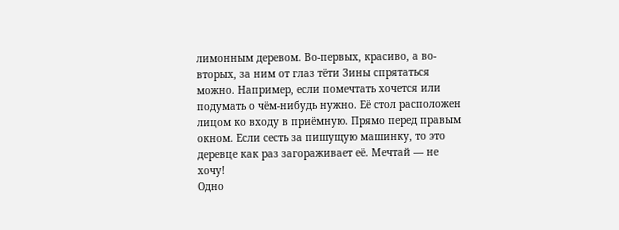лимонным деревом. Во-первых, красиво, а во-вторых, за ним от глаз тёти Зины спрятаться можно. Например, если помечтать хочется или подумать о чём-нибудь нужно. Её стол расположен лицом ко входу в приёмную. Прямо перед правым окном. Если сесть за пишущую машинку, то это деревце как раз загораживает её. Мечтай — не хочу!
Одно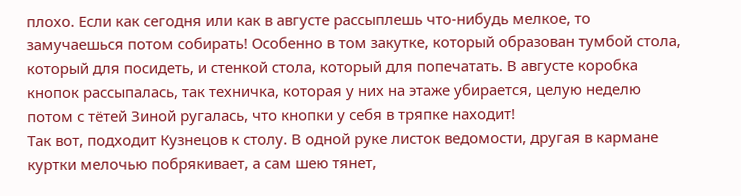плохо. Если как сегодня или как в августе рассыплешь что-нибудь мелкое, то замучаешься потом собирать! Особенно в том закутке, который образован тумбой стола, который для посидеть, и стенкой стола, который для попечатать. В августе коробка кнопок рассыпалась, так техничка, которая у них на этаже убирается, целую неделю потом с тётей Зиной ругалась, что кнопки у себя в тряпке находит!
Так вот, подходит Кузнецов к столу. В одной руке листок ведомости, другая в кармане куртки мелочью побрякивает, а сам шею тянет,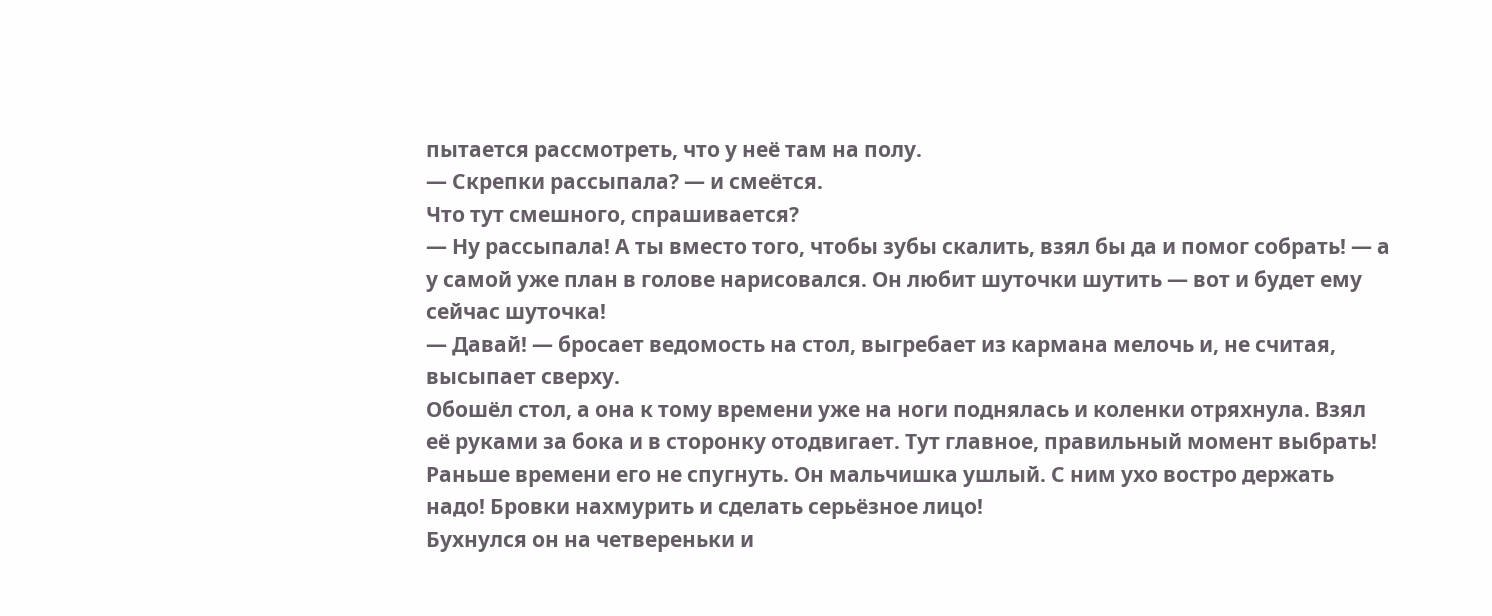пытается рассмотреть, что у неё там на полу.
— Скрепки рассыпала? — и смеётся.
Что тут смешного, спрашивается?
— Ну рассыпала! А ты вместо того, чтобы зубы скалить, взял бы да и помог собрать! — а у самой уже план в голове нарисовался. Он любит шуточки шутить — вот и будет ему сейчас шуточка!
— Давай! — бросает ведомость на стол, выгребает из кармана мелочь и, не считая, высыпает сверху.
Обошёл стол, а она к тому времени уже на ноги поднялась и коленки отряхнула. Взял её руками за бока и в сторонку отодвигает. Тут главное, правильный момент выбрать! Раньше времени его не спугнуть. Он мальчишка ушлый. С ним ухо востро держать надо! Бровки нахмурить и сделать серьёзное лицо!
Бухнулся он на четвереньки и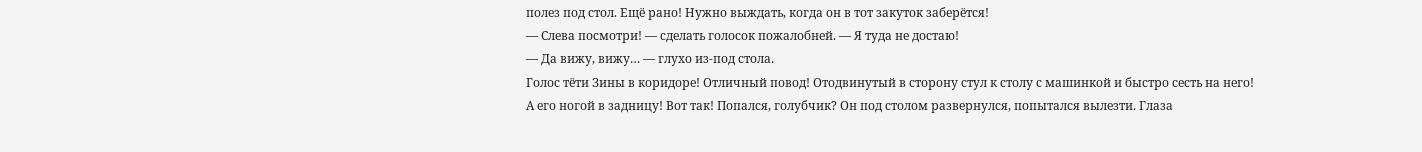полез под стол. Ещё рано! Нужно выждать, когда он в тот закуток заберётся!
— Слева посмотри! — сделать голосок пожалобней. — Я туда не достаю!
— Да вижу, вижу… — глухо из-под стола.
Голос тёти Зины в коридоре! Отличный повод! Отодвинутый в сторону стул к столу с машинкой и быстро сесть на него! А его ногой в задницу! Вот так! Попался, голубчик? Он под столом развернулся, попытался вылезти. Глаза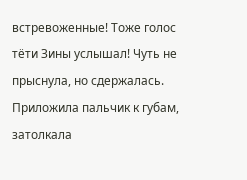встревоженные! Тоже голос тёти Зины услышал! Чуть не прыснула, но сдержалась. Приложила пальчик к губам, затолкала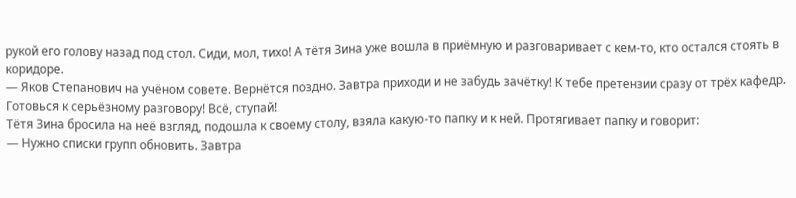рукой его голову назад под стол. Сиди, мол, тихо! А тётя Зина уже вошла в приёмную и разговаривает с кем-то, кто остался стоять в коридоре.
— Яков Степанович на учёном совете. Вернётся поздно. Завтра приходи и не забудь зачётку! К тебе претензии сразу от трёх кафедр. Готовься к серьёзному разговору! Всё, ступай!
Тётя Зина бросила на неё взгляд, подошла к своему столу, взяла какую-то папку и к ней. Протягивает папку и говорит:
— Нужно списки групп обновить. Завтра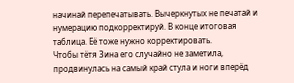начинай перепечатывать. Вычеркнутых не печатай и нумерацию подкорректируй. В конце итоговая таблица. Её тоже нужно корректировать.
Чтобы тётя Зина его случайно не заметила, продвинулась на самый край стула и ноги вперёд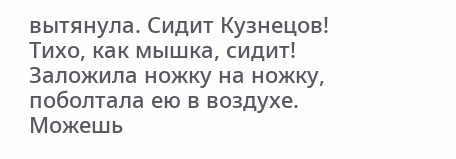вытянула. Сидит Кузнецов! Тихо, как мышка, сидит! Заложила ножку на ножку, поболтала ею в воздухе. Можешь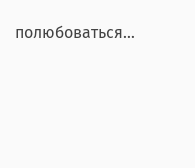полюбоваться…